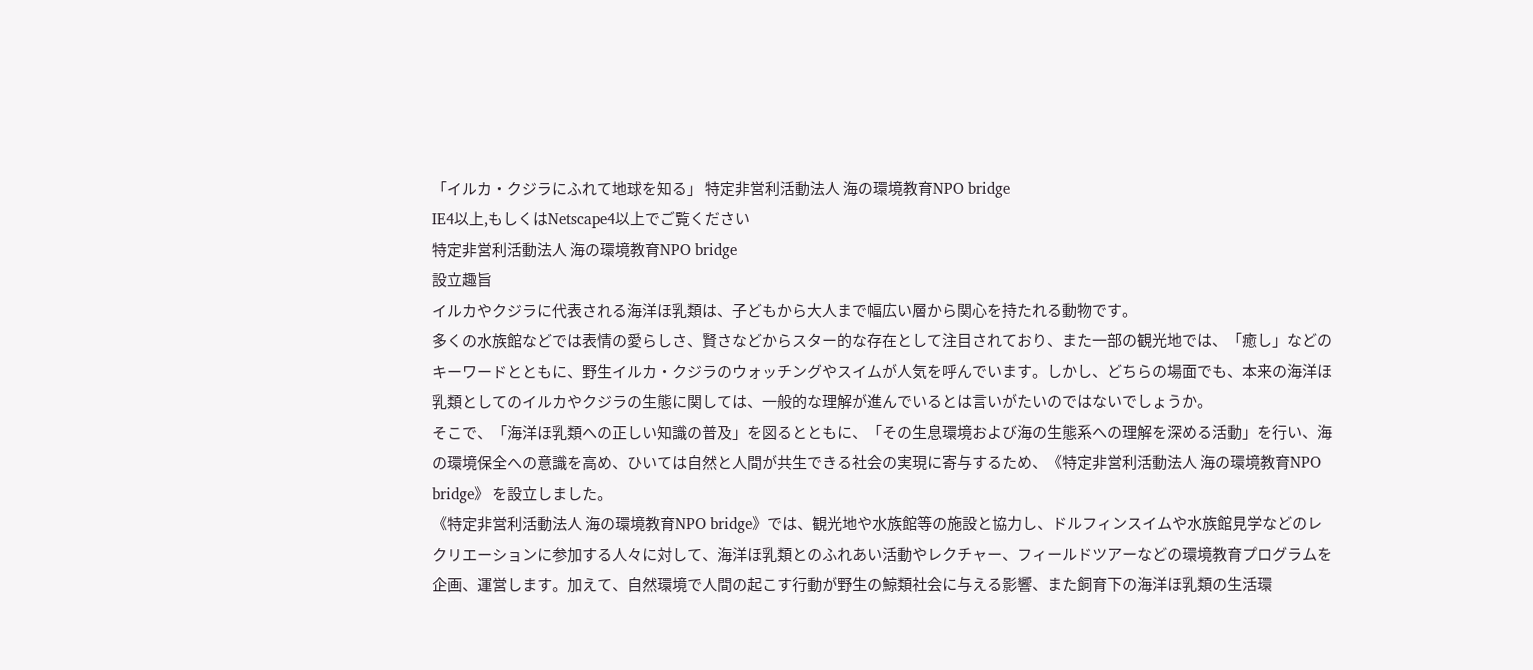「イルカ・クジラにふれて地球を知る」 特定非営利活動法人 海の環境教育NPO bridge
IE4以上,もしくはNetscape4以上でご覧ください
特定非営利活動法人 海の環境教育NPO bridge
設立趣旨
イルカやクジラに代表される海洋ほ乳類は、子どもから大人まで幅広い層から関心を持たれる動物です。
多くの水族館などでは表情の愛らしさ、賢さなどからスター的な存在として注目されており、また一部の観光地では、「癒し」などのキーワードとともに、野生イルカ・クジラのウォッチングやスイムが人気を呼んでいます。しかし、どちらの場面でも、本来の海洋ほ乳類としてのイルカやクジラの生態に関しては、一般的な理解が進んでいるとは言いがたいのではないでしょうか。
そこで、「海洋ほ乳類への正しい知識の普及」を図るとともに、「その生息環境および海の生態系への理解を深める活動」を行い、海の環境保全への意識を高め、ひいては自然と人間が共生できる社会の実現に寄与するため、《特定非営利活動法人 海の環境教育NPO bridge》 を設立しました。
《特定非営利活動法人 海の環境教育NPO bridge》では、観光地や水族館等の施設と協力し、ドルフィンスイムや水族館見学などのレクリエーションに参加する人々に対して、海洋ほ乳類とのふれあい活動やレクチャー、フィールドツアーなどの環境教育プログラムを企画、運営します。加えて、自然環境で人間の起こす行動が野生の鯨類社会に与える影響、また飼育下の海洋ほ乳類の生活環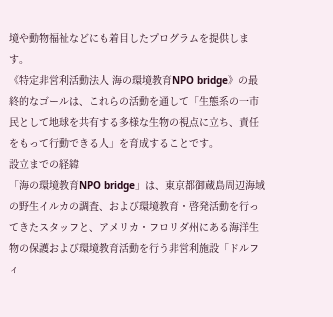境や動物福祉などにも着目したプログラムを提供します。
《特定非営利活動法人 海の環境教育NPO bridge》の最終的なゴールは、これらの活動を通して「生態系の一市民として地球を共有する多様な生物の視点に立ち、責任をもって行動できる人」を育成することです。
設立までの経緯
「海の環境教育NPO bridge」は、東京都御蔵島周辺海域の野生イルカの調査、および環境教育・啓発活動を行ってきたスタッフと、アメリカ・フロリダ州にある海洋生物の保護および環境教育活動を行う非営利施設「ドルフィ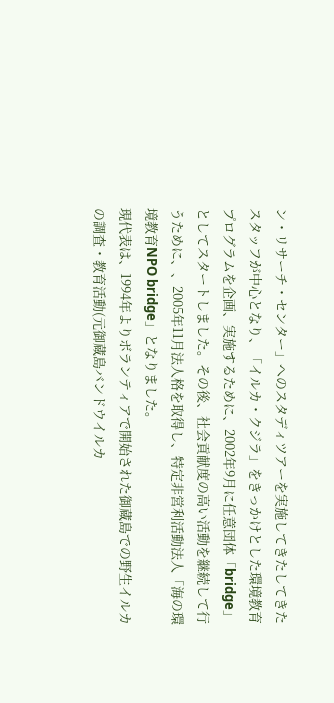ン・リサーチ・センター」へのスタディツアーを実施してきたしてきたスタッフが中心となり、「イルカ・クジラ」をきっかけとした環境教育プログラムを企画、実施するために、2002年9月に任意団体「bridge」としてスタートしました。その後、社会貢献度の高い活動を継続して行うために、、2005年11月法人格を取得し、特定非営利活動法人「海の環境教育NPO bridge」となりました。
現代表は、1994年よりボランティアで開始された御蔵島での野生イルカの調査・教育活動(元御蔵島バンドウイルカ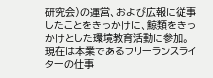研究会)の運営、および広報に従事したことをきっかけに、鯨類をきっかけとした環境教育活動に参加。
現在は本業であるフリーランスライターの仕事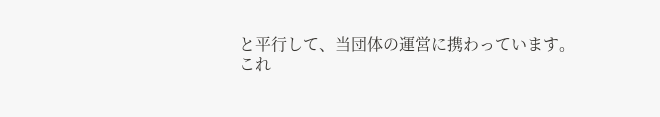と平行して、当団体の運営に携わっています。
これ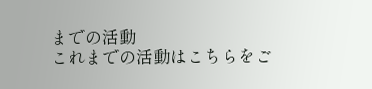までの活動
これまでの活動はこちらをご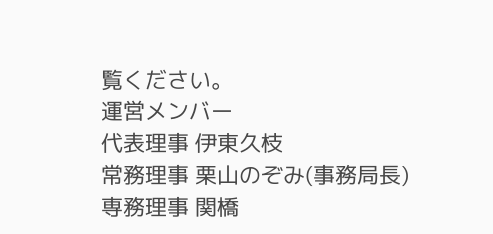覧ください。
運営メンバー
代表理事 伊東久枝
常務理事 栗山のぞみ(事務局長)
専務理事 関橋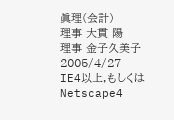眞理(会計)
理事 大貫 陽
理事 金子久美子
2005/4/27
IE4以上,もしくはNetscape4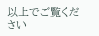以上でご覧ください